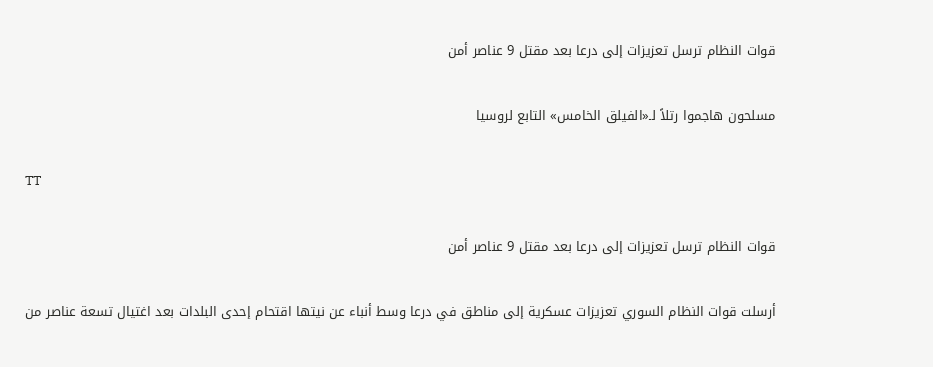قوات النظام ترسل تعزيزات إلى درعا بعد مقتل 9 عناصر أمن

مسلحون هاجموا رتلاً لـ«الفيلق الخامس» التابع لروسيا

TT

قوات النظام ترسل تعزيزات إلى درعا بعد مقتل 9 عناصر أمن

أرسلت قوات النظام السوري تعزيزات عسكرية إلى مناطق في درعا وسط أنباء عن نيتها اقتحام إحدى البلدات بعد اغتيال تسعة عناصر من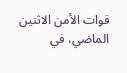قوات الأمن الاثنين الماضي، في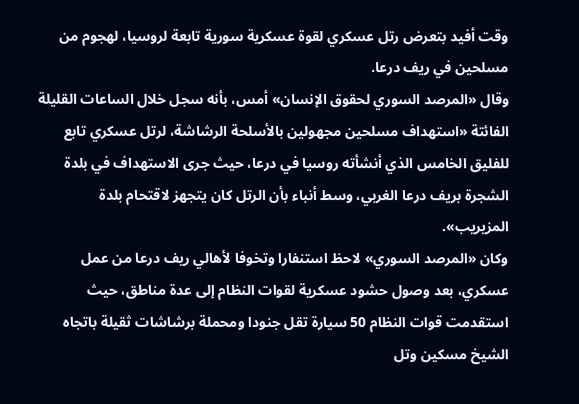وقت أفيد بتعرض رتل عسكري لقوة عسكرية سورية تابعة لروسيا، لهجوم من مسلحين في ريف درعا.
وقال «المرصد السوري لحقوق الإنسان» أمس، بأنه سجل خلال الساعات القليلة الفائتة «استهداف مسلحين مجهولين بالأسلحة الرشاشة، لرتل عسكري تابع للفليق الخامس الذي أنشأته روسيا في درعا، حيث جرى الاستهداف في بلدة الشجرة بريف درعا الغربي، وسط أنباء بأن الرتل كان يتجهز لاقتحام بلدة المزيريب».
وكان «المرصد السوري» لاحظ استنفارا وتخوفا لأهالي ريف درعا من عمل عسكري، بعد وصول حشود عسكرية لقوات النظام إلى عدة مناطق، حيث استقدمت قوات النظام 50 سيارة تقل جنودا ومحملة برشاشات ثقيلة باتجاه الشيخ مسكين وتل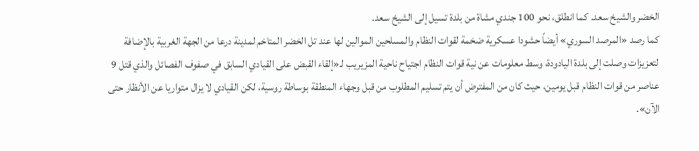الخضر والشيخ سعد. كما انطلق، نحو 100 جندي مشاة من بلدة تسيل إلى الشيخ سعد.
كما رصد «المرصد السوري» أيضاً حشودا عسكرية ضخمة لقوات النظام والمسلحين الموالين لها عند تل الخضر المتاخم لمدينة درعا من الجهة الغربية بالإضافة لتعزيزات وصلت إلى بلدة اليادودة، وسط معلومات عن نية قوات النظام اجتياح ناحية المزيريب لـ«إلقاء القبض على القيادي السابق في صفوف الفصائل والذي قتل 9 عناصر من قوات النظام قبل يومين، حيث كان من المفترض أن يتم تسليم المطلوب من قبل وجهاء المنطقة بوساطة روسية، لكن القيادي لا يزال متواريا عن الأنظار حتى الآن».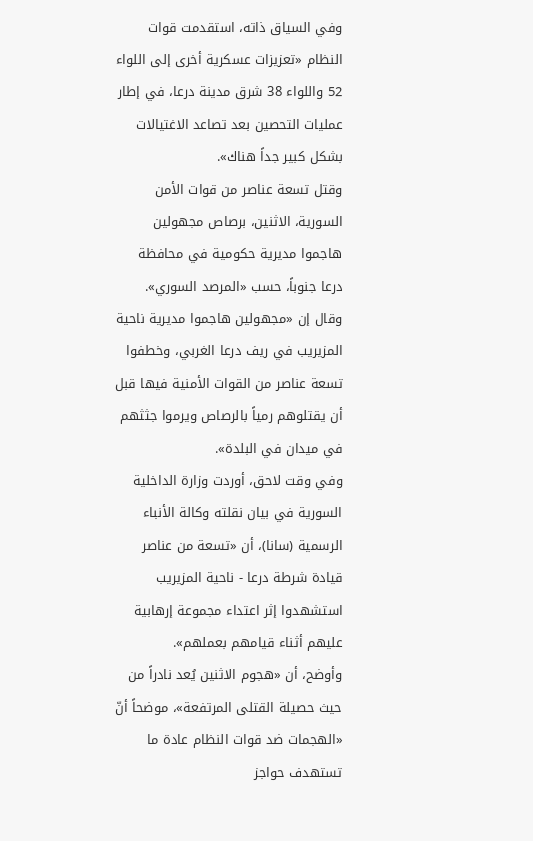وفي السياق ذاته، استقدمت قوات النظام «تعزيزات عسكرية أخرى إلى اللواء 52 واللواء 38 شرق مدينة درعا، في إطار عمليات التحصين بعد تصاعد الاغتيالات بشكل كبير جداً هناك».
وقتل تسعة عناصر من قوات الأمن السورية، الاثنين، برصاص مجهولين هاجموا مديرية حكومية في محافظة درعا جنوباً، حسب «المرصد السوري». وقال إن «مجهولين هاجموا مديرية ناحية المزيريب في ريف درعا الغربي، وخطفوا تسعة عناصر من القوات الأمنية فيها قبل أن يقتلوهم رمياً بالرصاص ويرموا جثثهم في ميدان في البلدة».
وفي وقت لاحق، أوردت وزارة الداخلية السورية في بيان نقلته وكالة الأنباء الرسمية (سانا)، أن «تسعة من عناصر قيادة شرطة درعا - ناحية المزيريب استشهدوا إثر اعتداء مجموعة إرهابية عليهم أثناء قيامهم بعملهم».
وأوضح، أن «هجوم الاثنين يُعد نادراً من حيث حصيلة القتلى المرتفعة»، موضحاً أنّ «الهجمات ضد قوات النظام عادة ما تستهدف حواجز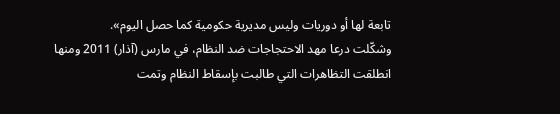تابعة لها أو دوريات وليس مديرية حكومية كما حصل اليوم».
وشكّلت درعا مهد الاحتجاجات ضد النظام، في مارس (آذار) 2011 ومنها انطلقت التظاهرات التي طالبت بإسقاط النظام وتمت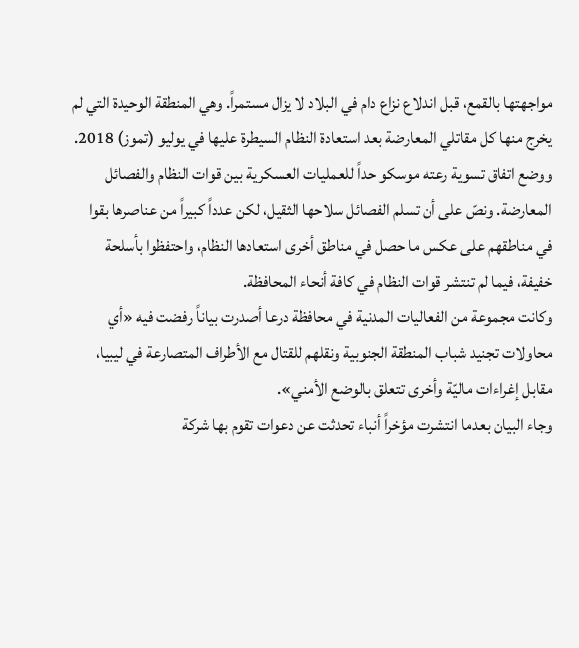مواجهتها بالقمع، قبل اندلاع نزاع دام في البلاد لا يزال مستمراً. وهي المنطقة الوحيدة التي لم يخرج منها كل مقاتلي المعارضة بعد استعادة النظام السيطرة عليها في يوليو (تموز) 2018.
ووضع اتفاق تسوية رعته موسكو حداً للعمليات العسكرية بين قوات النظام والفصائل المعارضة. ونصّ على أن تسلم الفصائل سلاحها الثقيل، لكن عدداً كبيراً من عناصرها بقوا في مناطقهم على عكس ما حصل في مناطق أخرى استعادها النظام، واحتفظوا بأسلحة خفيفة، فيما لم تنتشر قوات النظام في كافة أنحاء المحافظة.
وكانت مجموعة من الفعاليات المدنية في محافظة درعا أصدرت بياناً رفضت فيه «أي محاولات تجنيد شباب المنطقة الجنوبية ونقلهم للقتال مع الأطراف المتصارعة في ليبيا، مقابل إغراءات ماليّة وأخرى تتعلق بالوضع الأمني».
وجاء البيان بعدما انتشرت مؤخراً أنباء تحدثت عن دعوات تقوم بها شركة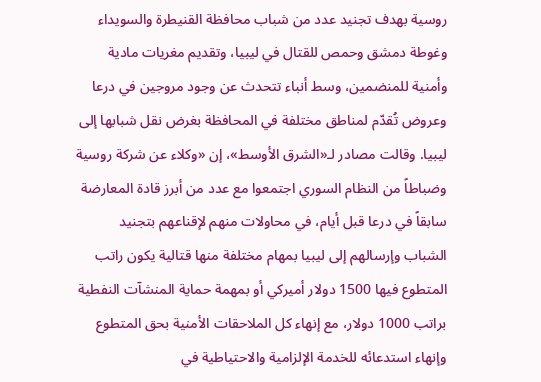روسية بهدف تجنيد عدد من شباب محافظة القنيطرة والسويداء وغوطة دمشق وحمص للقتال في ليبيا، وتقديم مغريات مادية وأمنية للمنضمين، وسط أنباء تتحدث عن وجود مروجين في درعا وعروض تُقدّم لمناطق مختلفة في المحافظة بغرض نقل شبابها إلى ليبيا. وقالت مصادر لـ«الشرق الأوسط»، إن «وكلاء عن شركة روسية وضباطاً من النظام السوري اجتمعوا مع عدد من أبرز قادة المعارضة سابقاً في درعا قبل أيام، في محاولات منهم لإقناعهم بتجنيد الشباب وإرسالهم إلى ليبيا بمهام مختلفة منها قتالية يكون راتب المتطوع فيها 1500 دولار أميركي أو بمهمة حماية المنشآت النفطية براتب 1000 دولار، مع إنهاء كل الملاحقات الأمنية بحق المتطوع وإنهاء استدعائه للخدمة الإلزامية والاحتياطية في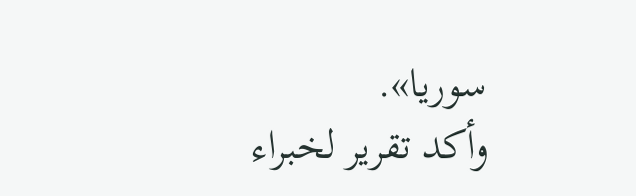سوريا».
وأكد تقرير لخبراء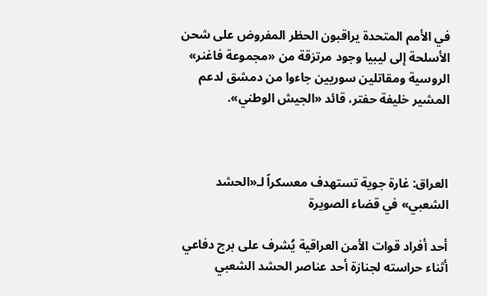في الأمم المتحدة يراقبون الحظر المفروض على شحن الأسلحة إلى ليبيا وجود مرتزقة من «مجموعة فاغنر» الروسية ومقاتلين سوريين جاءوا من دمشق لدعم المشير خليفة حفتر، قائد «الجيش الوطني».



العراق: غارة جوية تستهدف معسكراً لـ«الحشد الشعبي» في قضاء الصويرة

أحد أفراد قوات الأمن العراقية يُشرف على برج دفاعي أثناء حراسته لجنازة أحد عناصر الحشد الشعبي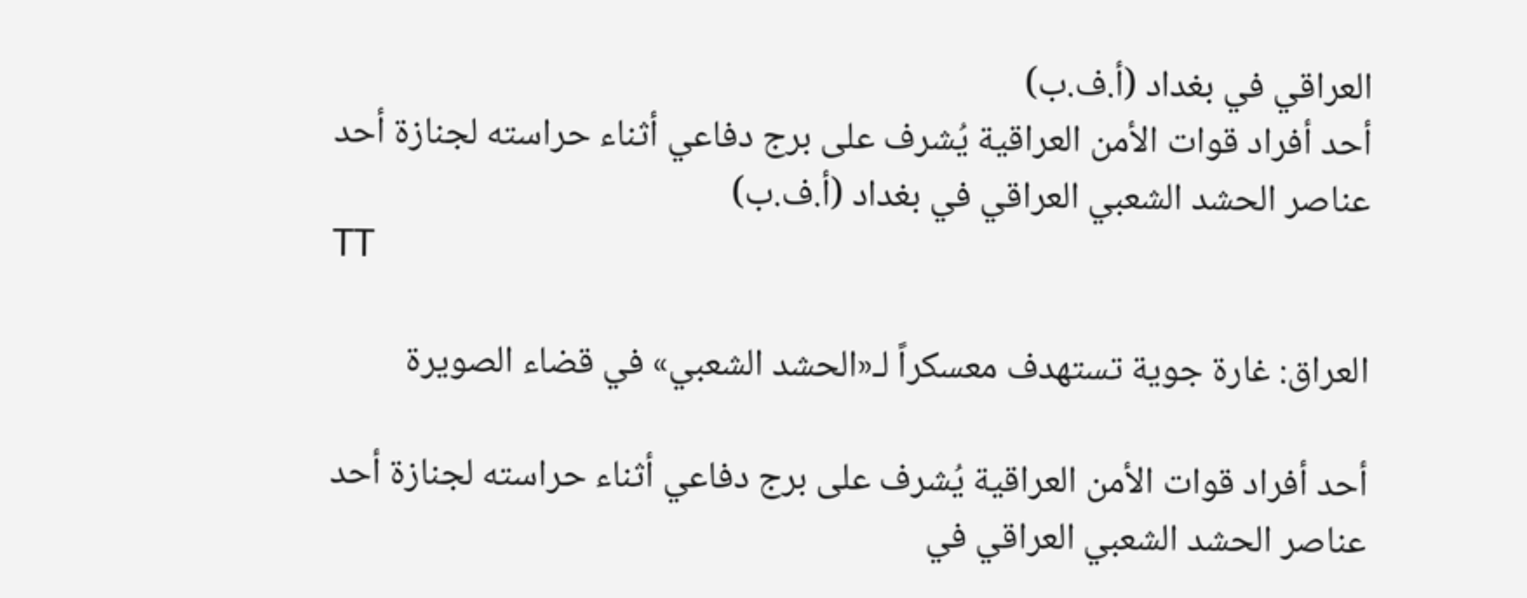العراقي في بغداد (أ.ف.ب)
أحد أفراد قوات الأمن العراقية يُشرف على برج دفاعي أثناء حراسته لجنازة أحد عناصر الحشد الشعبي العراقي في بغداد (أ.ف.ب)
TT

العراق: غارة جوية تستهدف معسكراً لـ«الحشد الشعبي» في قضاء الصويرة

أحد أفراد قوات الأمن العراقية يُشرف على برج دفاعي أثناء حراسته لجنازة أحد عناصر الحشد الشعبي العراقي في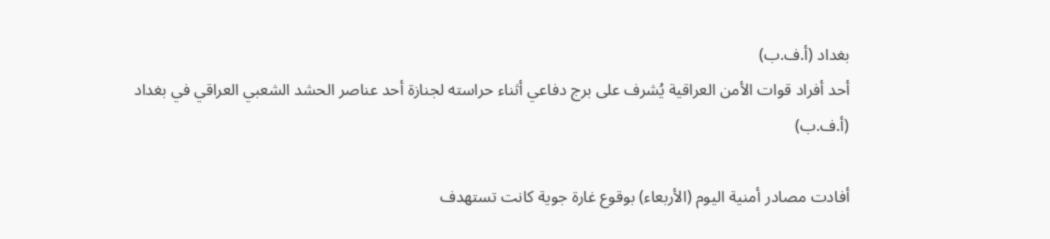بغداد (أ.ف.ب)
أحد أفراد قوات الأمن العراقية يُشرف على برج دفاعي أثناء حراسته لجنازة أحد عناصر الحشد الشعبي العراقي في بغداد (أ.ف.ب)

أفادت مصادر أمنية اليوم (الأربعاء) بوقوع غارة جوية كانت تستهدف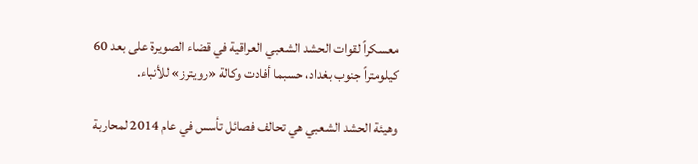معسكراً لقوات الحشد الشعبي العراقية في قضاء الصويرة على بعد 60 كيلومتراً جنوب بغداد، حسبما أفادت وكالة «رويترز» للأنباء.

وهيئة الحشد الشعبي هي تحالف فصائل تأسس في عام 2014 لمحاربة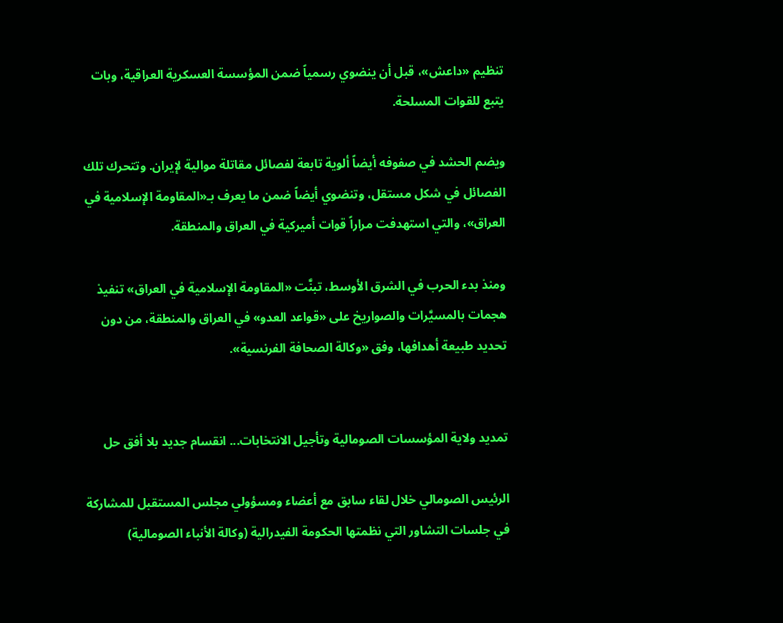تنظيم «داعش»، قبل أن ينضوي رسمياً ضمن المؤسسة العسكرية العراقية، وبات يتبع للقوات المسلحة.

ويضم الحشد في صفوفه أيضاً ألوية تابعة لفصائل مقاتلة موالية لإيران. وتتحرك تلك الفصائل في شكل مستقل، وتنضوي أيضاً ضمن ما يعرف بـ«المقاومة الإسلامية في العراق»، والتي استهدفت مراراً قوات أميركية في العراق والمنطقة.

ومنذ بدء الحرب في الشرق الأوسط، تبنَّت «المقاومة الإسلامية في العراق» تنفيذ هجمات بالمسيَّرات والصواريخ على «قواعد العدو» في العراق والمنطقة، من دون تحديد طبيعة أهدافها، وفق «وكالة الصحافة الفرنسية».


تمديد ولاية المؤسسات الصومالية وتأجيل الانتخابات... انقسام جديد بلا أفق حل

الرئيس الصومالي خلال لقاء سابق مع أعضاء ومسؤولي مجلس المستقبل للمشاركة في جلسات التشاور التي نظمتها الحكومة الفيدرالية (وكالة الأنباء الصومالية)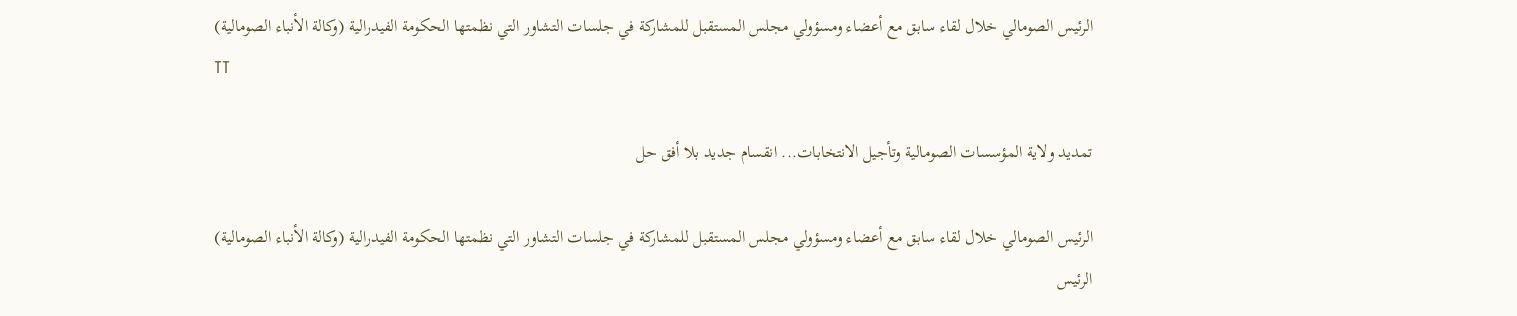الرئيس الصومالي خلال لقاء سابق مع أعضاء ومسؤولي مجلس المستقبل للمشاركة في جلسات التشاور التي نظمتها الحكومة الفيدرالية (وكالة الأنباء الصومالية)
TT

تمديد ولاية المؤسسات الصومالية وتأجيل الانتخابات... انقسام جديد بلا أفق حل

الرئيس الصومالي خلال لقاء سابق مع أعضاء ومسؤولي مجلس المستقبل للمشاركة في جلسات التشاور التي نظمتها الحكومة الفيدرالية (وكالة الأنباء الصومالية)
الرئيس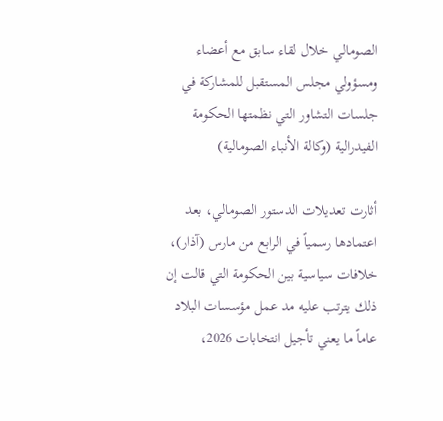الصومالي خلال لقاء سابق مع أعضاء ومسؤولي مجلس المستقبل للمشاركة في جلسات التشاور التي نظمتها الحكومة الفيدرالية (وكالة الأنباء الصومالية)

أثارت تعديلات الدستور الصومالي، بعد اعتمادها رسمياً في الرابع من مارس (آذار)، خلافات سياسية بين الحكومة التي قالت إن ذلك يترتب عليه مد عمل مؤسسات البلاد عاماً ما يعني تأجيل انتخابات 2026،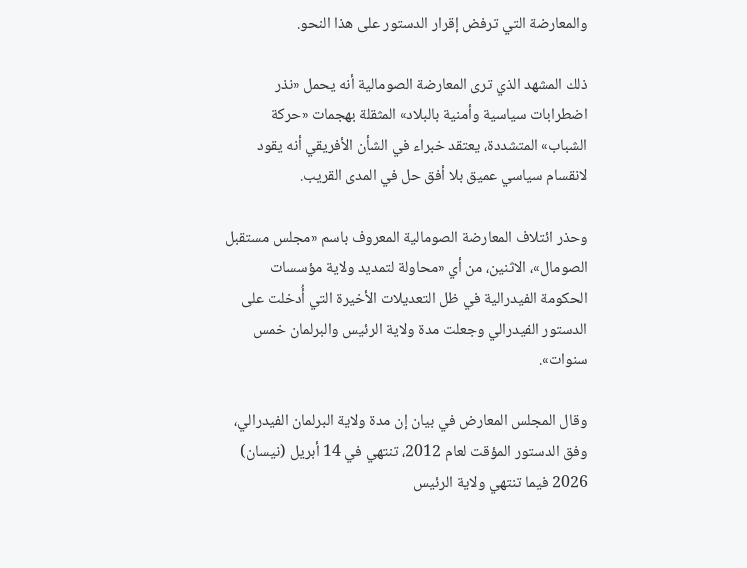والمعارضة التي ترفض إقرار الدستور على هذا النحو.

ذلك المشهد الذي ترى المعارضة الصومالية أنه يحمل «نذر اضطرابات سياسية وأمنية بالبلاد» المثقلة بهجمات «حركة الشباب» المتشددة، يعتقد خبراء في الشأن الأفريقي أنه يقود لانقسام سياسي عميق بلا أفق حل في المدى القريب.

وحذر ائتلاف المعارضة الصومالية المعروف باسم «مجلس مستقبل الصومال»، الاثنين، من أي «محاولة لتمديد ولاية مؤسسات الحكومة الفيدرالية في ظل التعديلات الأخيرة التي أُدخلت على الدستور الفيدرالي وجعلت مدة ولاية الرئيس والبرلمان خمس سنوات».

وقال المجلس المعارض في بيان إن مدة ولاية البرلمان الفيدرالي، وفق الدستور المؤقت لعام 2012، تنتهي في 14 أبريل (نيسان) 2026 فيما تنتهي ولاية الرئيس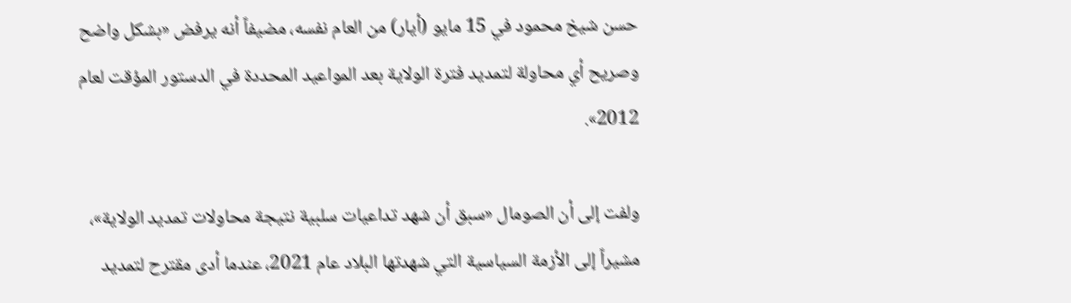حسن شيخ محمود في 15 مايو (أيار) من العام نفسه، مضيفاً أنه يرفض «بشكل واضح وصريح أي محاولة لتمديد فترة الولاية بعد المواعيد المحددة في الدستور المؤقت لعام 2012».

ولفت إلى أن الصومال «سبق أن شهد تداعيات سلبية نتيجة محاولات تمديد الولاية»، مشيراً إلى الأزمة السياسية التي شهدتها البلاد عام 2021، عندما أدى مقترح لتمديد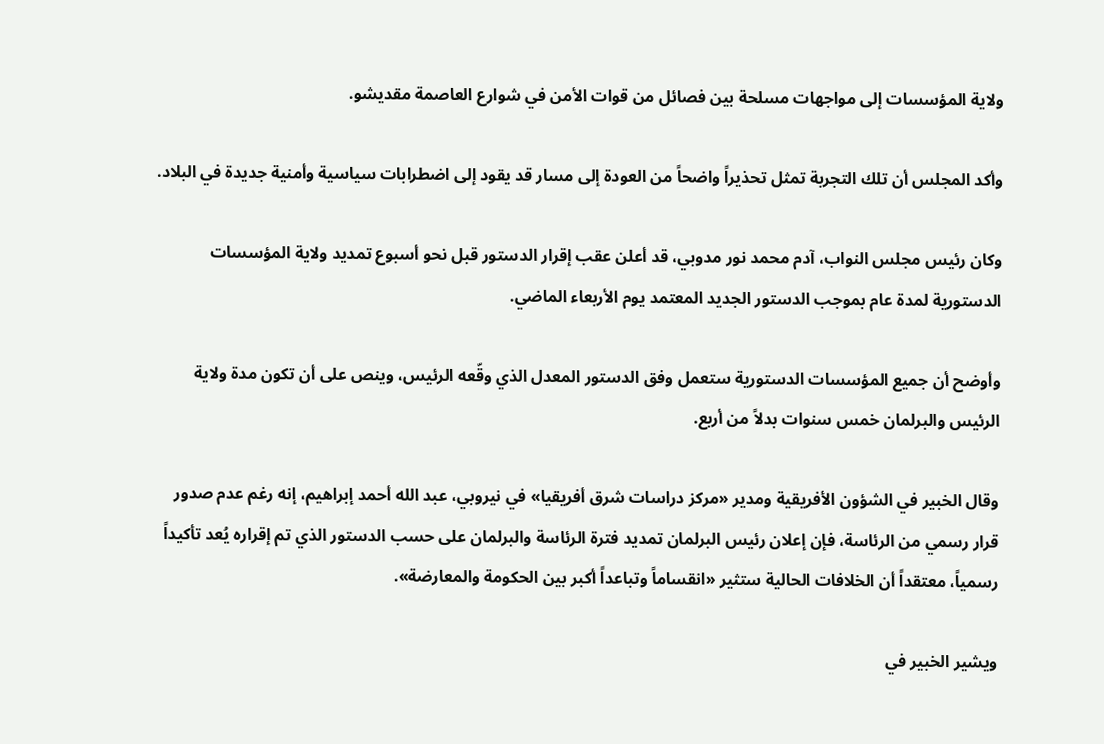ولاية المؤسسات إلى مواجهات مسلحة بين فصائل من قوات الأمن في شوارع العاصمة مقديشو.

وأكد المجلس أن تلك التجربة تمثل تحذيراً واضحاً من العودة إلى مسار قد يقود إلى اضطرابات سياسية وأمنية جديدة في البلاد.

وكان رئيس مجلس النواب، آدم محمد نور مدوبي، قد أعلن عقب إقرار الدستور قبل نحو أسبوع تمديد ولاية المؤسسات الدستورية لمدة عام بموجب الدستور الجديد المعتمد يوم الأربعاء الماضي.

وأوضح أن جميع المؤسسات الدستورية ستعمل وفق الدستور المعدل الذي وقّعه الرئيس، وينص على أن تكون مدة ولاية الرئيس والبرلمان خمس سنوات بدلاً من أربع.

وقال الخبير في الشؤون الأفريقية ومدير «مركز دراسات شرق أفريقيا» في نيروبي، عبد الله أحمد إبراهيم، إنه رغم عدم صدور قرار رسمي من الرئاسة، فإن إعلان رئيس البرلمان تمديد فترة الرئاسة والبرلمان على حسب الدستور الذي تم إقراره يُعد تأكيداً رسمياً، معتقداً أن الخلافات الحالية ستثير «انقساماً وتباعداً أكبر بين الحكومة والمعارضة».

ويشير الخبير في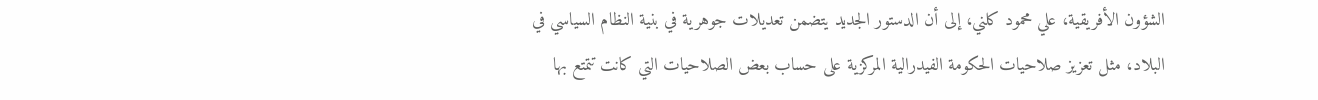الشؤون الأفريقية، علي محمود كلني، إلى أن الدستور الجديد يتضمن تعديلات جوهرية في بنية النظام السياسي في البلاد، مثل تعزيز صلاحيات الحكومة الفيدرالية المركزية على حساب بعض الصلاحيات التي كانت تتمتع بها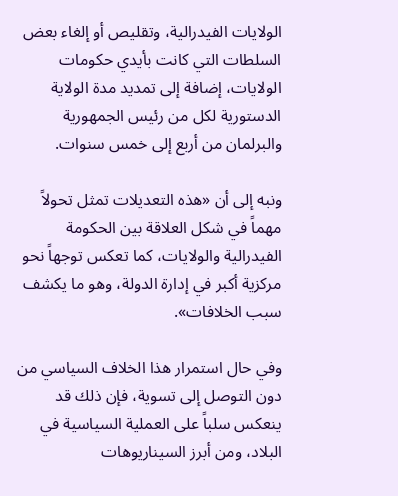الولايات الفيدرالية، وتقليص أو إلغاء بعض السلطات التي كانت بأيدي حكومات الولايات، إضافة إلى تمديد مدة الولاية الدستورية لكل من رئيس الجمهورية والبرلمان من أربع إلى خمس سنوات.

ونبه إلى أن «هذه التعديلات تمثل تحولاً مهماً في شكل العلاقة بين الحكومة الفيدرالية والولايات، كما تعكس توجهاً نحو مركزية أكبر في إدارة الدولة، وهو ما يكشف سبب الخلافات».

وفي حال استمرار هذا الخلاف السياسي من دون التوصل إلى تسوية، فإن ذلك قد ينعكس سلباً على العملية السياسية في البلاد، ومن أبرز السيناريوهات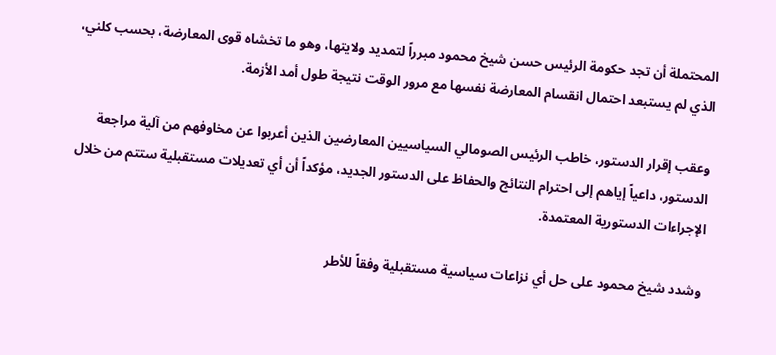المحتملة أن تجد حكومة الرئيس حسن شيخ محمود مبرراً لتمديد ولايتها، وهو ما تخشاه قوى المعارضة، بحسب كلني، الذي لم يستبعد احتمال انقسام المعارضة نفسها مع مرور الوقت نتيجة طول أمد الأزمة.

وعقب إقرار الدستور، خاطب الرئيس الصومالي السياسيين المعارضين الذين أعربوا عن مخاوفهم من آلية مراجعة الدستور، داعياً إياهم إلى احترام النتائج والحفاظ على الدستور الجديد، مؤكداً أن أي تعديلات مستقبلية ستتم من خلال الإجراءات الدستورية المعتمدة.

وشدد شيخ محمود على حل أي نزاعات سياسية مستقبلية وفقاً للأطر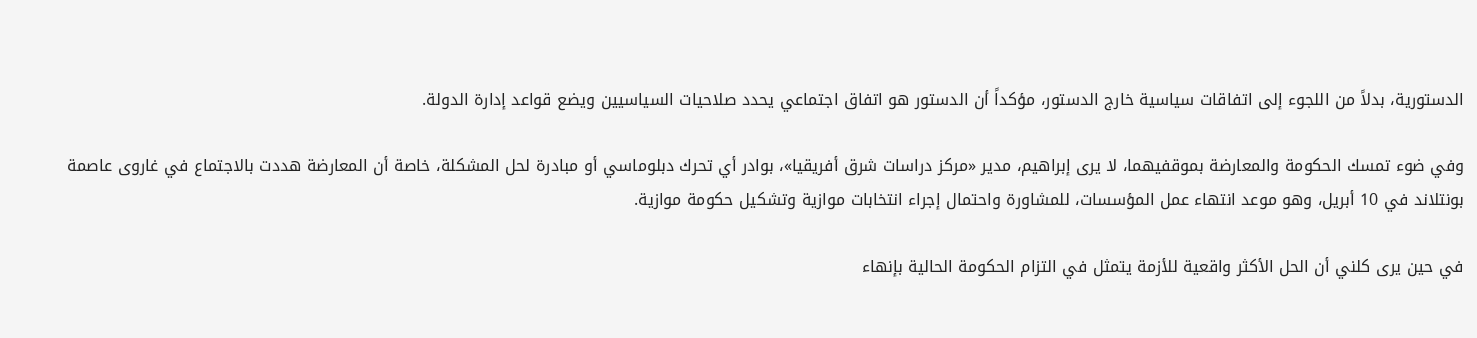الدستورية، بدلاً من اللجوء إلى اتفاقات سياسية خارج الدستور، مؤكداً أن الدستور هو اتفاق اجتماعي يحدد صلاحيات السياسيين ويضع قواعد إدارة الدولة.

وفي ضوء تمسك الحكومة والمعارضة بموقفيهما، لا يرى إبراهيم، مدير «مركز دراسات شرق أفريقيا»، بوادر أي تحرك دبلوماسي أو مبادرة لحل المشكلة، خاصة أن المعارضة هددت بالاجتماع في غاروى عاصمة بونتلاند في 10 أبريل، وهو موعد انتهاء عمل المؤسسات، للمشاورة واحتمال إجراء انتخابات موازية وتشكيل حكومة موازية.

في حين يرى كلني أن الحل الأكثر واقعية للأزمة يتمثل في التزام الحكومة الحالية بإنهاء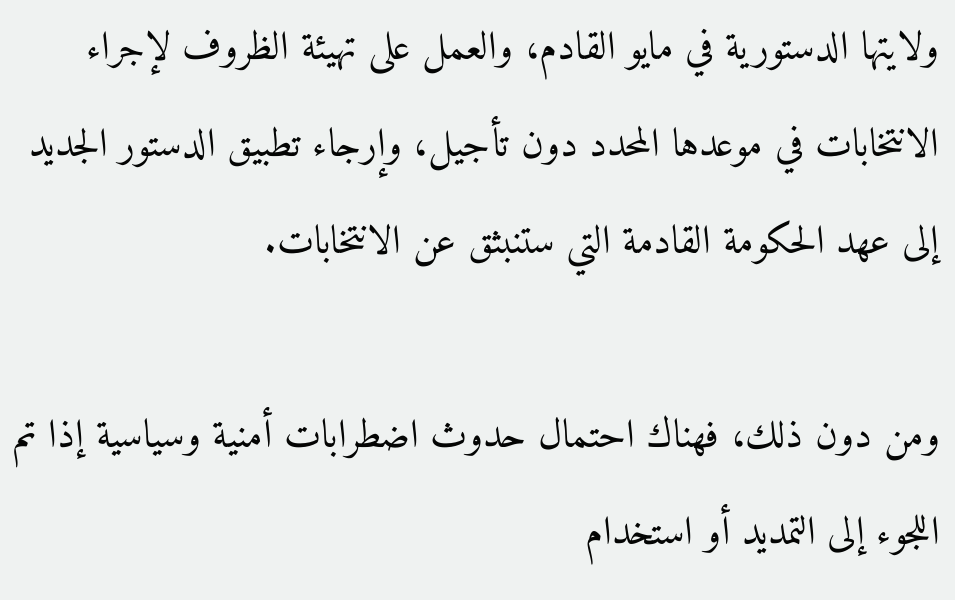ولايتها الدستورية في مايو القادم، والعمل على تهيئة الظروف لإجراء الانتخابات في موعدها المحدد دون تأجيل، وإرجاء تطبيق الدستور الجديد إلى عهد الحكومة القادمة التي ستنبثق عن الانتخابات.

ومن دون ذلك، فهناك احتمال حدوث اضطرابات أمنية وسياسية إذا تم اللجوء إلى التمديد أو استخدام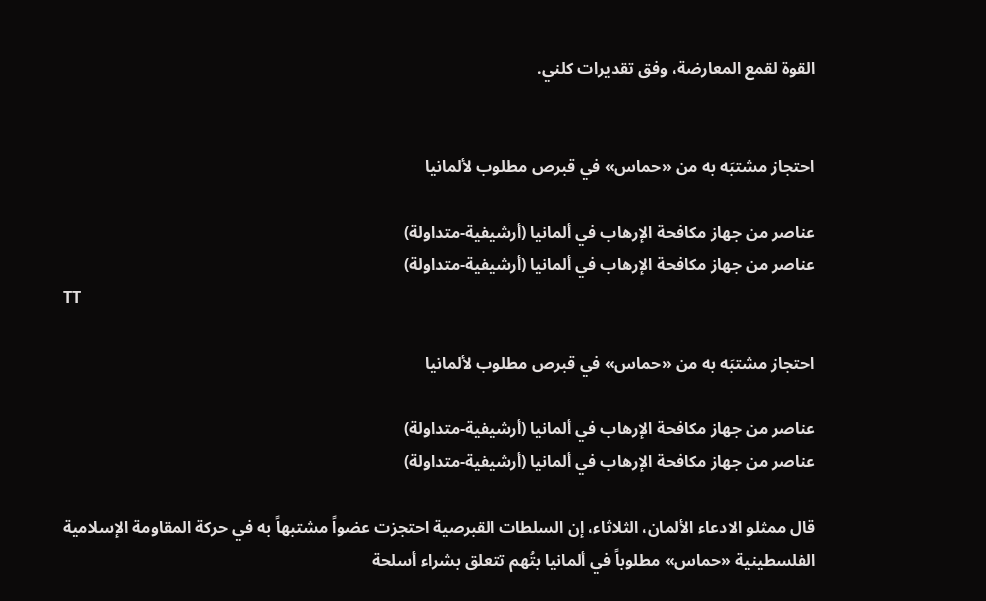القوة لقمع المعارضة، وفق تقديرات كلني.


احتجاز مشتبَه به من «حماس» في قبرص مطلوب لألمانيا

عناصر من جهاز مكافحة الإرهاب في ألمانيا (أرشيفية-متداولة)
عناصر من جهاز مكافحة الإرهاب في ألمانيا (أرشيفية-متداولة)
TT

احتجاز مشتبَه به من «حماس» في قبرص مطلوب لألمانيا

عناصر من جهاز مكافحة الإرهاب في ألمانيا (أرشيفية-متداولة)
عناصر من جهاز مكافحة الإرهاب في ألمانيا (أرشيفية-متداولة)

قال ‌ممثلو الادعاء الألمان، الثلاثاء، إن السلطات القبرصية احتجزت عضواً مشتبهاً به في حركة المقاومة الإسلامية الفلسطينية «حماس» مطلوباً في ألمانيا بتُهم تتعلق بشراء أسلحة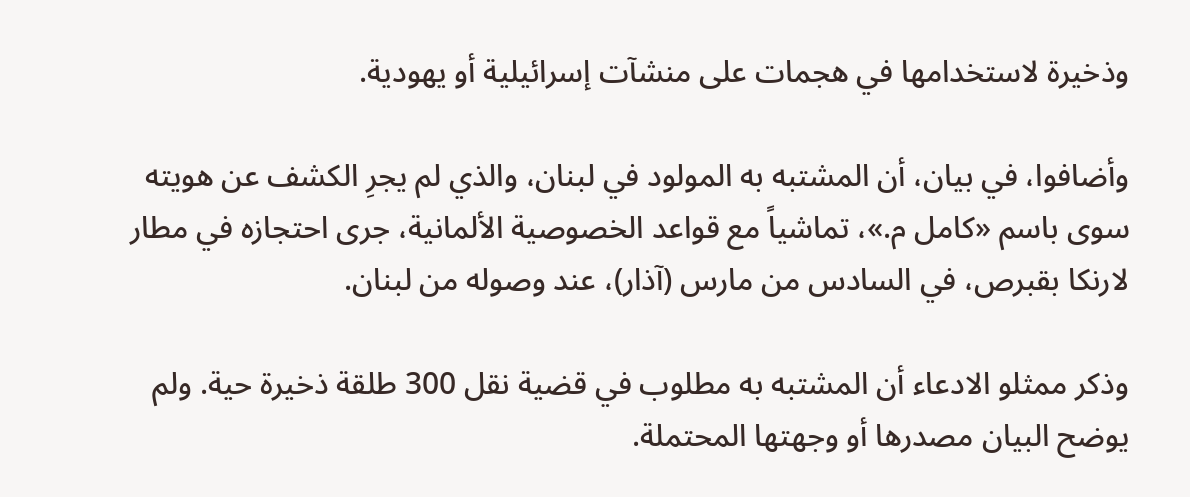وذخيرة لاستخدامها في هجمات على منشآت إسرائيلية أو يهودية.

وأضافوا، في بيان، أن المشتبه ‌به المولود ‌في لبنان، والذي لم ‌يجرِ الكشف عن هويته سوى باسم «كامل م.»، تماشياً مع قواعد الخصوصية الألمانية، جرى احتجازه في مطار لارنكا بقبرص، في السادس من مارس (آذار)، عند وصوله من لبنان.

وذكر ممثلو الادعاء أن ‌المشتبه به ‌مطلوب في قضية نقل 300 طلقة ذخيرة حية. ولم يوضح البيان مصدرها أو وجهتها المحتملة.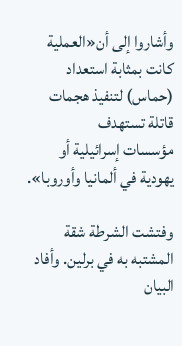وأشاروا إلى أن«العملية كانت بمثابة استعداد (حماس) لتنفيذ هجمات قاتلة تستهدف مؤسسات ‌إسرائيلية أو يهودية في ألمانيا وأوروبا».

وفتشت الشرطة شقة المشتبه به في برلين. وأفاد البيان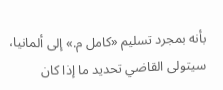بأنه بمجرد تسليم «كامل م.» إلى ألمانيا، سيتولى القاضي تحديد ما إذا كان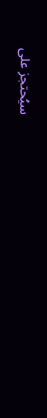سيُحتجز على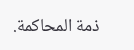ذمة المحاكمة.